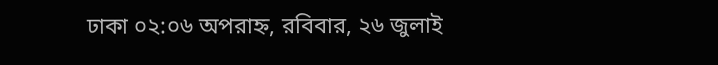ঢাকা ০২:০৬ অপরাহ্ন, রবিবার, ২৬ জুলাই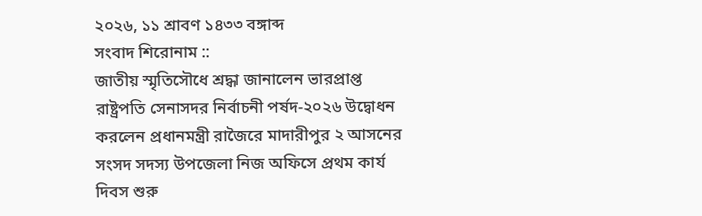২০২৬, ১১ শ্রাবণ ১৪৩৩ বঙ্গাব্দ
সংবাদ শিরোনাম ::
জাতীয় স্মৃতিসৌধে শ্রদ্ধা জানালেন ভারপ্রাপ্ত রাষ্ট্রপতি সেনাসদর নির্বাচনী পর্ষদ-২০২৬ উদ্বোধন করলেন প্রধানমন্ত্রী রাজৈরে মাদারীপুর ২ আসনের সংসদ সদস্য উপজেলা নিজ অফিসে প্রথম কার্য দিবস শুরু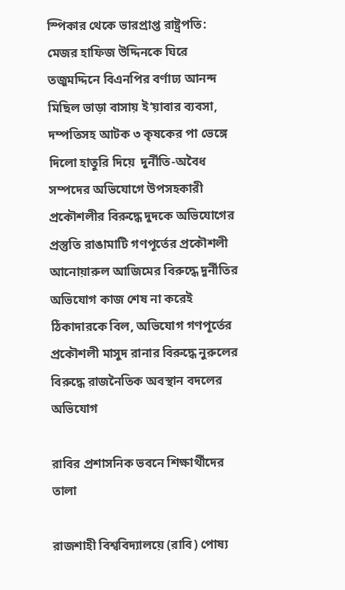স্পিকার থেকে ভারপ্রাপ্ত রাষ্ট্রপতি: মেজর হাফিজ উদ্দিনকে ঘিরে তজুমদ্দিনে বিএনপির বর্ণাঢ্য আনন্দ মিছিল ভাড়া বাসায় ই’য়াবার ব্যবসা, দম্পতিসহ আটক ৩ কৃষকের পা ভেঙ্গে দিলো হাতুরি দিয়ে  দুর্নীতি-অবৈধ সম্পদের অভিযোগে উপসহকারী প্রকৌশলীর বিরুদ্ধে দুদকে অভিযোগের প্রস্তুতি রাঙামাটি গণপূর্তের প্রকৌশলী আনোয়ারুল আজিমের বিরুদ্ধে দুর্নীতির অভিযোগ কাজ শেষ না করেই ঠিকাদারকে বিল, অভিযোগ গণপূর্তের প্রকৌশলী মাসুদ রানার বিরুদ্ধে নুরুলের বিরুদ্ধে রাজনৈতিক অবস্থান বদলের অভিযোগ

রাবির প্রশাসনিক ভবনে শিক্ষার্থীদের তালা

রাজশাহী বিশ্ববিদ্যালয়ে (রাবি) পোষ্য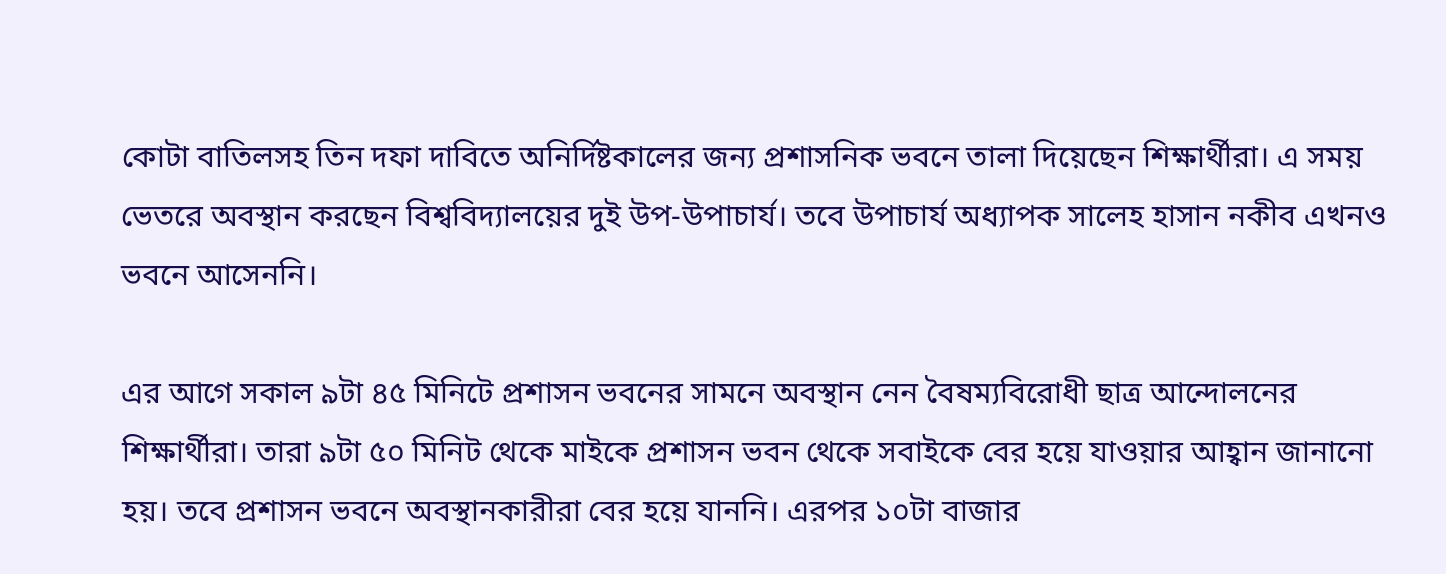কোটা বাতিলসহ তিন দফা দাবিতে অনির্দিষ্টকালের জন্য প্রশাসনিক ভবনে তালা দিয়েছেন শিক্ষার্থীরা। এ সময় ভেতরে অবস্থান করছেন বিশ্ববিদ্যালয়ের দুই উপ-উপাচার্য। তবে উপাচার্য অধ্যাপক সালেহ হাসান নকীব এখনও ভবনে আসেননি।

এর আগে সকাল ৯টা ৪৫ মিনিটে প্রশাসন ভবনের সামনে অবস্থান নেন বৈষম্যবিরোধী ছাত্র আন্দোলনের শিক্ষার্থীরা। তারা ৯টা ৫০ মিনিট থেকে মাইকে প্রশাসন ভবন থেকে সবাইকে বের হয়ে যাওয়ার আহ্বান জানানো হয়। তবে প্রশাসন ভবনে অবস্থানকারীরা বের হয়ে যাননি। এরপর ১০টা বাজার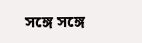সঙ্গে সঙ্গে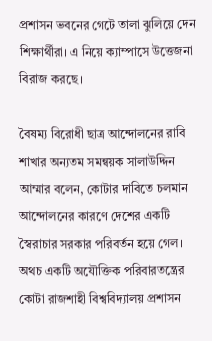প্রশাসন ভবনের গেটে তালা ঝুলিয়ে দেন শিক্ষার্থীরা। এ নিয়ে ক্যাম্পাসে উত্তেজনা বিরাজ করছে।

বৈষম্য বিরোধী ছাত্র আন্দোলনের রাবি শাখার অন্যতম সমন্বয়ক সালাউদ্দিন আম্মার বলেন, কোটার দাবিতে চলমান আন্দোলনের কারণে দেশের একটি স্বৈরাচার সরকার পরিবর্তন হয়ে গেল। অথচ একটি অযৌক্তিক পরিবারতন্ত্রের কোটা রাজশাহী বিশ্ববিদ্যালয় প্রশাসন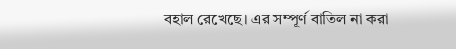বহাল রেখেছে। এর সম্পূর্ণ বাতিল না করা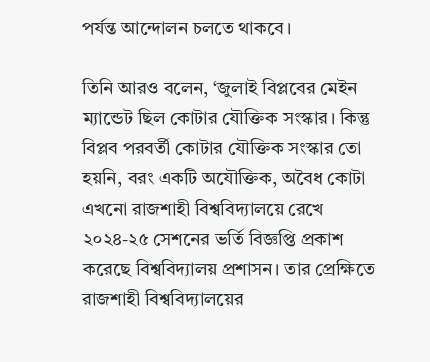পর্যন্ত আন্দোলন চলতে থাকবে।

তিনি আরও বলেন, ‘জুলাই বিপ্লবের মেইন ম্যান্ডেট ছিল কোটার যৌক্তিক সংস্কার। কিন্তু বিপ্লব পরবর্তী কোটার যৌক্তিক সংস্কার তো হয়নি, বরং একটি অযৌক্তিক, অবৈধ কোটা এখনো রাজশাহী বিশ্ববিদ্যালয়ে রেখে ২০২৪-২৫ সেশনের ভর্তি বিজ্ঞপ্তি প্রকাশ করেছে বিশ্ববিদ্যালয় প্রশাসন। তার প্রেক্ষিতে রাজশাহী বিশ্ববিদ্যালয়ের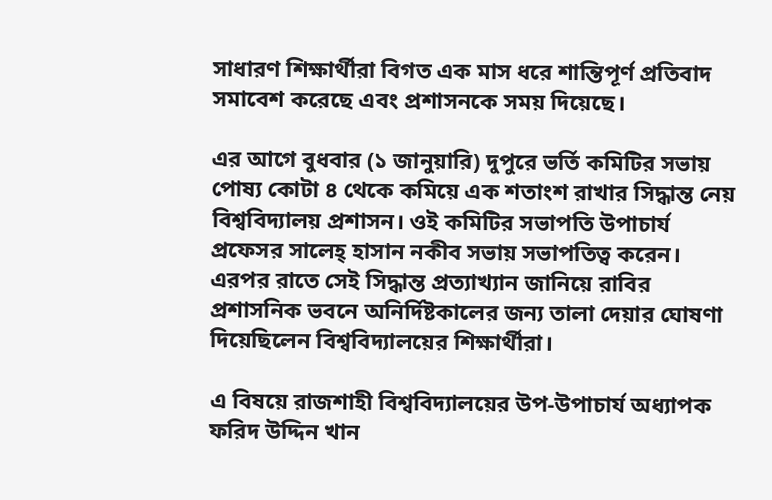সাধারণ শিক্ষার্থীরা বিগত এক মাস ধরে শান্তিপূর্ণ প্রতিবাদ সমাবেশ করেছে এবং প্রশাসনকে সময় দিয়েছে।

এর আগে বুধবার (১ জানুয়ারি) দুপুরে ভর্তি কমিটির সভায় পোষ্য কোটা ৪ থেকে কমিয়ে এক শতাংশ রাখার সিদ্ধান্ত নেয় বিশ্ববিদ্যালয় প্রশাসন। ওই কমিটির সভাপতি উপাচার্য প্রফেসর সালেহ্ হাসান নকীব সভায় সভাপতিত্ব করেন। এরপর রাতে সেই সিদ্ধান্ত প্রত্যাখ্যান জানিয়ে রাবির প্রশাসনিক ভবনে অনির্দিষ্টকালের জন্য তালা দেয়ার ঘোষণা দিয়েছিলেন বিশ্ববিদ্যালয়ের শিক্ষার্থীরা।

এ বিষয়ে রাজশাহী বিশ্ববিদ্যালয়ের উপ-উপাচার্য অধ্যাপক ফরিদ উদ্দিন খান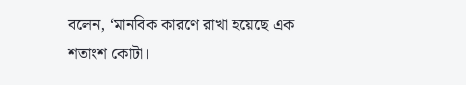বলেন, ‘মানবিক কারণে রাখা হয়েছে এক শতাংশ কোটা।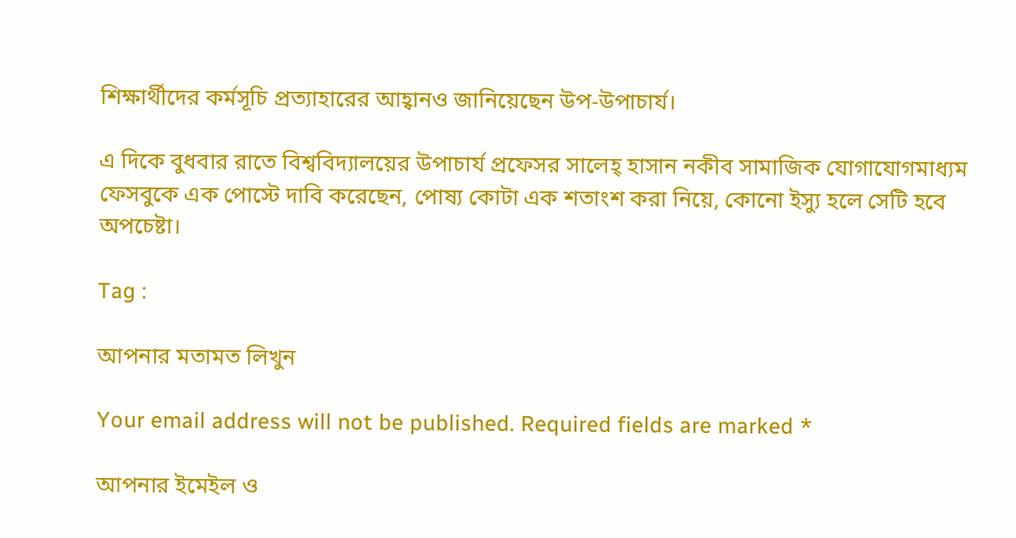শিক্ষার্থীদের কর্মসূচি প্রত্যাহারের আহ্বানও জানিয়েছেন উপ-উপাচার্য।

এ দিকে বুধবার রাতে বিশ্ববিদ্যালয়ের উপাচার্য প্রফেসর সালেহ্ হাসান নকীব সামাজিক যোগাযোগমাধ্যম ফেসবুকে এক পোস্টে দাবি করেছেন, পোষ্য কোটা এক শতাংশ করা নিয়ে, কোনো ইস্যু হলে সেটি হবে অপচেষ্টা।

Tag :

আপনার মতামত লিখুন

Your email address will not be published. Required fields are marked *

আপনার ইমেইল ও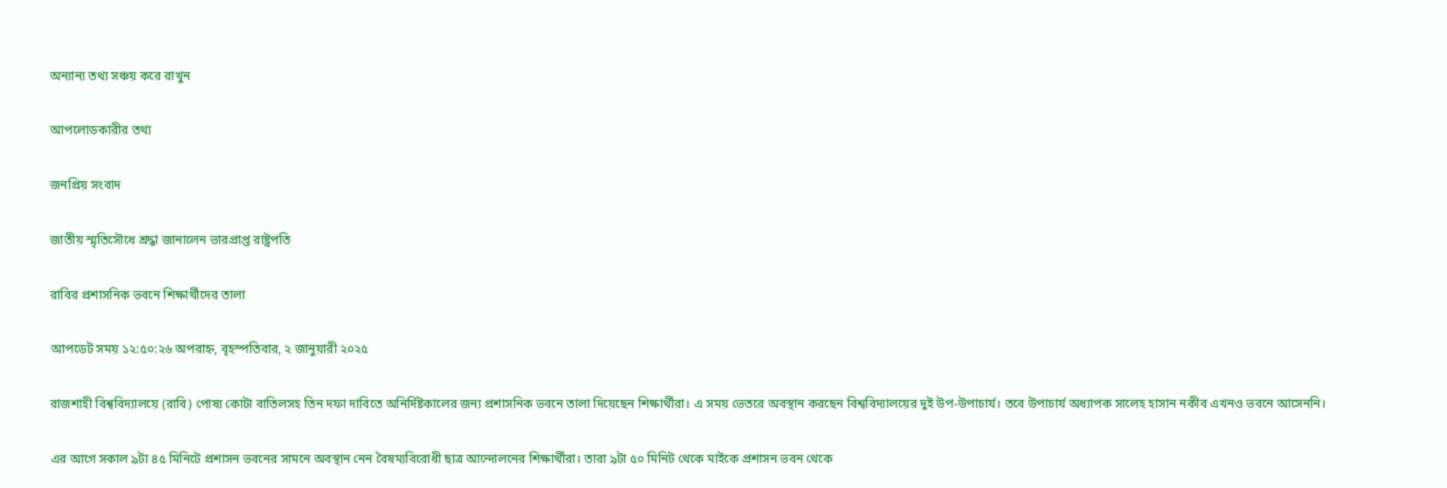অন্যান্য তথ্য সঞ্চয় করে রাখুন

আপলোডকারীর তথ্য

জনপ্রিয় সংবাদ

জাতীয় স্মৃতিসৌধে শ্রদ্ধা জানালেন ভারপ্রাপ্ত রাষ্ট্রপতি

রাবির প্রশাসনিক ভবনে শিক্ষার্থীদের তালা

আপডেট সময় ১২:৫০:২৬ অপরাহ্ন, বৃহস্পতিবার, ২ জানুয়ারী ২০২৫

রাজশাহী বিশ্ববিদ্যালয়ে (রাবি) পোষ্য কোটা বাতিলসহ তিন দফা দাবিতে অনির্দিষ্টকালের জন্য প্রশাসনিক ভবনে তালা দিয়েছেন শিক্ষার্থীরা। এ সময় ভেতরে অবস্থান করছেন বিশ্ববিদ্যালয়ের দুই উপ-উপাচার্য। তবে উপাচার্য অধ্যাপক সালেহ হাসান নকীব এখনও ভবনে আসেননি।

এর আগে সকাল ৯টা ৪৫ মিনিটে প্রশাসন ভবনের সামনে অবস্থান নেন বৈষম্যবিরোধী ছাত্র আন্দোলনের শিক্ষার্থীরা। তারা ৯টা ৫০ মিনিট থেকে মাইকে প্রশাসন ভবন থেকে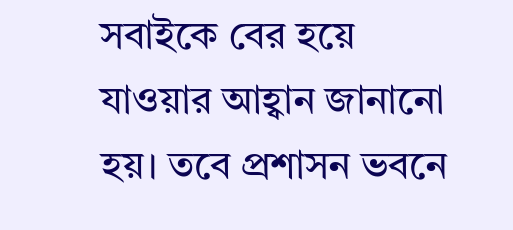সবাইকে বের হয়ে যাওয়ার আহ্বান জানানো হয়। তবে প্রশাসন ভবনে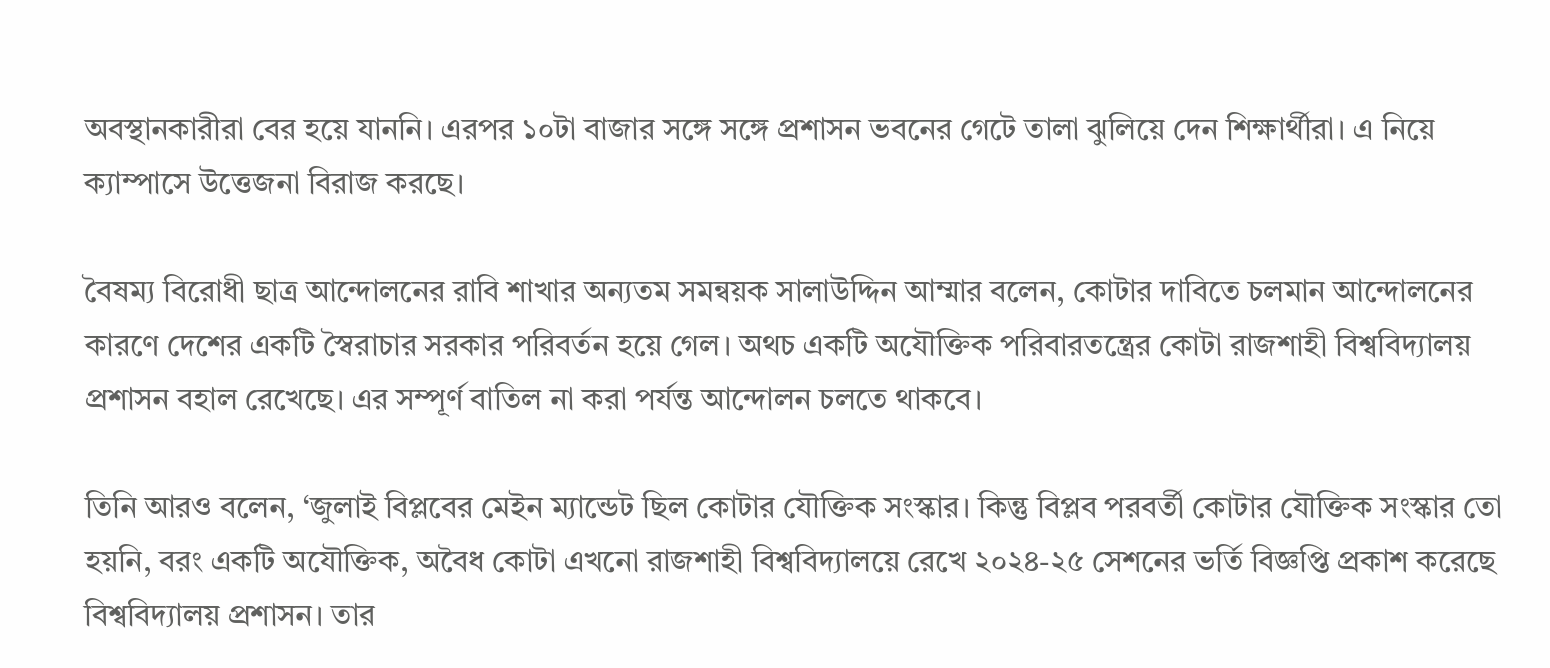অবস্থানকারীরা বের হয়ে যাননি। এরপর ১০টা বাজার সঙ্গে সঙ্গে প্রশাসন ভবনের গেটে তালা ঝুলিয়ে দেন শিক্ষার্থীরা। এ নিয়ে ক্যাম্পাসে উত্তেজনা বিরাজ করছে।

বৈষম্য বিরোধী ছাত্র আন্দোলনের রাবি শাখার অন্যতম সমন্বয়ক সালাউদ্দিন আম্মার বলেন, কোটার দাবিতে চলমান আন্দোলনের কারণে দেশের একটি স্বৈরাচার সরকার পরিবর্তন হয়ে গেল। অথচ একটি অযৌক্তিক পরিবারতন্ত্রের কোটা রাজশাহী বিশ্ববিদ্যালয় প্রশাসন বহাল রেখেছে। এর সম্পূর্ণ বাতিল না করা পর্যন্ত আন্দোলন চলতে থাকবে।

তিনি আরও বলেন, ‘জুলাই বিপ্লবের মেইন ম্যান্ডেট ছিল কোটার যৌক্তিক সংস্কার। কিন্তু বিপ্লব পরবর্তী কোটার যৌক্তিক সংস্কার তো হয়নি, বরং একটি অযৌক্তিক, অবৈধ কোটা এখনো রাজশাহী বিশ্ববিদ্যালয়ে রেখে ২০২৪-২৫ সেশনের ভর্তি বিজ্ঞপ্তি প্রকাশ করেছে বিশ্ববিদ্যালয় প্রশাসন। তার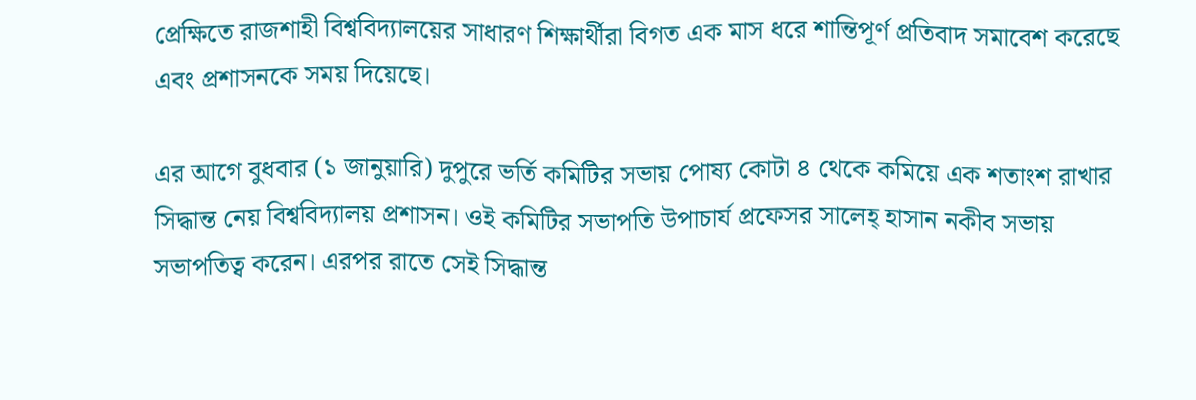প্রেক্ষিতে রাজশাহী বিশ্ববিদ্যালয়ের সাধারণ শিক্ষার্থীরা বিগত এক মাস ধরে শান্তিপূর্ণ প্রতিবাদ সমাবেশ করেছে এবং প্রশাসনকে সময় দিয়েছে।

এর আগে বুধবার (১ জানুয়ারি) দুপুরে ভর্তি কমিটির সভায় পোষ্য কোটা ৪ থেকে কমিয়ে এক শতাংশ রাখার সিদ্ধান্ত নেয় বিশ্ববিদ্যালয় প্রশাসন। ওই কমিটির সভাপতি উপাচার্য প্রফেসর সালেহ্ হাসান নকীব সভায় সভাপতিত্ব করেন। এরপর রাতে সেই সিদ্ধান্ত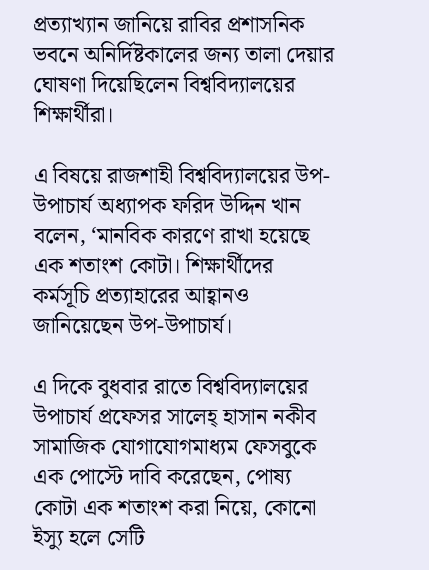প্রত্যাখ্যান জানিয়ে রাবির প্রশাসনিক ভবনে অনির্দিষ্টকালের জন্য তালা দেয়ার ঘোষণা দিয়েছিলেন বিশ্ববিদ্যালয়ের শিক্ষার্থীরা।

এ বিষয়ে রাজশাহী বিশ্ববিদ্যালয়ের উপ-উপাচার্য অধ্যাপক ফরিদ উদ্দিন খান বলেন, ‘মানবিক কারণে রাখা হয়েছে এক শতাংশ কোটা। শিক্ষার্থীদের কর্মসূচি প্রত্যাহারের আহ্বানও জানিয়েছেন উপ-উপাচার্য।

এ দিকে বুধবার রাতে বিশ্ববিদ্যালয়ের উপাচার্য প্রফেসর সালেহ্ হাসান নকীব সামাজিক যোগাযোগমাধ্যম ফেসবুকে এক পোস্টে দাবি করেছেন, পোষ্য কোটা এক শতাংশ করা নিয়ে, কোনো ইস্যু হলে সেটি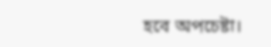হবে অপচেষ্টা।